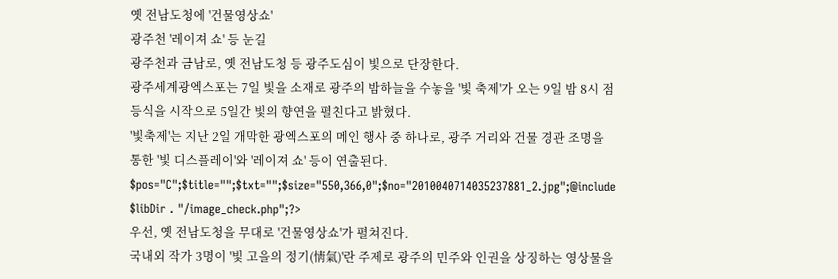옛 전남도청에 '건물영상쇼'
광주천 '레이져 쇼' 등 눈길
광주천과 금남로, 옛 전남도청 등 광주도심이 빛으로 단장한다.
광주세계광엑스포는 7일 빛을 소재로 광주의 밤하늘을 수놓을 '빛 축제'가 오는 9일 밤 8시 점등식을 시작으로 5일간 빛의 향연을 펼친다고 밝혔다.
'빛축제'는 지난 2일 개막한 광엑스포의 메인 행사 중 하나로, 광주 거리와 건물 경관 조명을 통한 '빛 디스플레이'와 '레이져 쇼' 등이 연출된다.
$pos="C";$title="";$txt="";$size="550,366,0";$no="2010040714035237881_2.jpg";@include $libDir . "/image_check.php";?>
우선, 옛 전남도청을 무대로 '건물영상쇼'가 펼쳐진다.
국내외 작가 3명이 '빛 고을의 정기(情氣)'란 주제로 광주의 민주와 인권을 상징하는 영상물을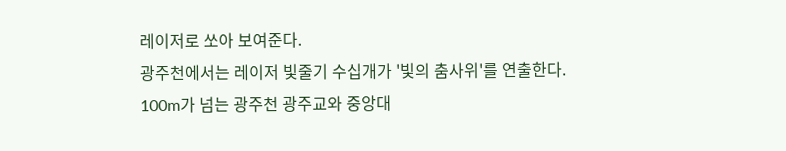레이저로 쏘아 보여준다.
광주천에서는 레이저 빛줄기 수십개가 '빛의 춤사위'를 연출한다.
100m가 넘는 광주천 광주교와 중앙대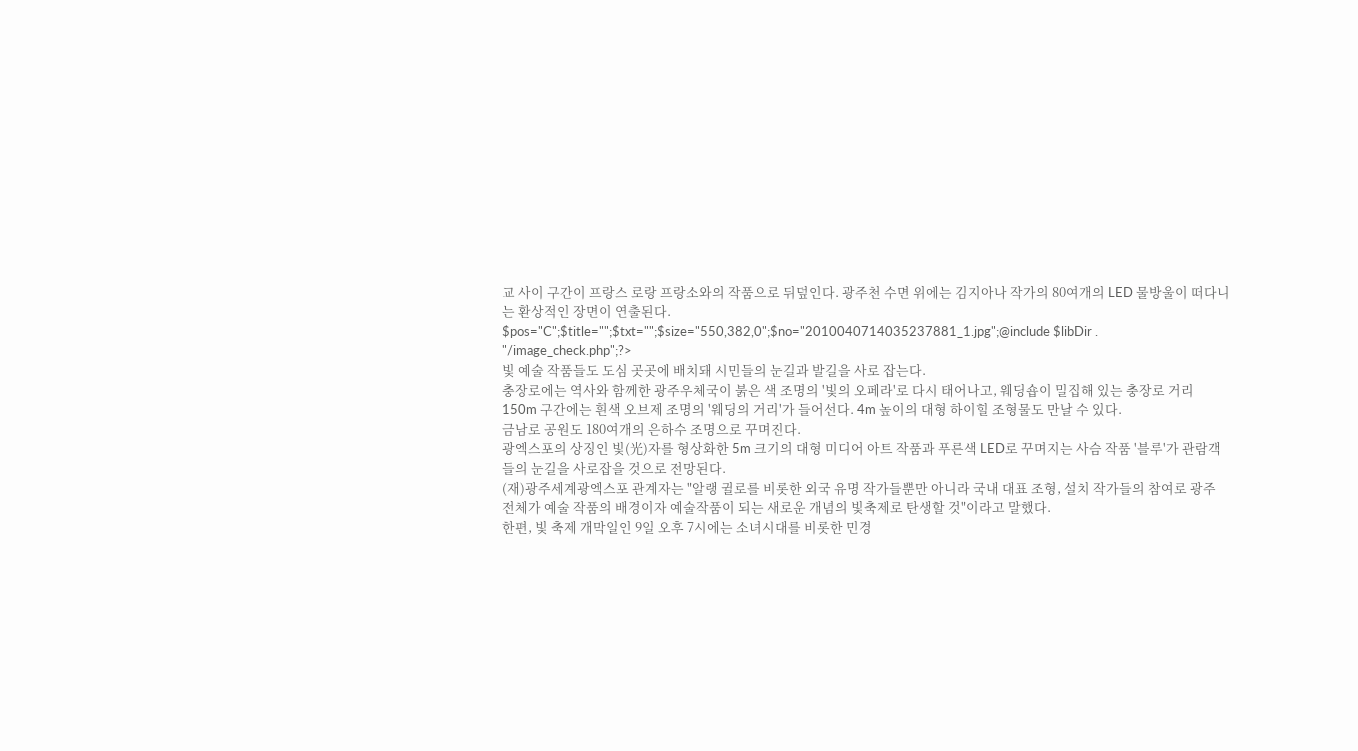교 사이 구간이 프랑스 로랑 프랑소와의 작품으로 뒤덮인다. 광주천 수면 위에는 김지아나 작가의 80여개의 LED 물방울이 떠다니는 환상적인 장면이 연출된다.
$pos="C";$title="";$txt="";$size="550,382,0";$no="2010040714035237881_1.jpg";@include $libDir . "/image_check.php";?>
빛 예술 작품들도 도심 곳곳에 배치돼 시민들의 눈길과 발길을 사로 잡는다.
충장로에는 역사와 함께한 광주우체국이 붉은 색 조명의 '빛의 오페라'로 다시 태어나고, 웨딩숍이 밀집해 있는 충장로 거리 150m 구간에는 흰색 오브제 조명의 '웨딩의 거리'가 들어선다. 4m 높이의 대형 하이힐 조형물도 만날 수 있다.
금남로 공원도 180여개의 은하수 조명으로 꾸며진다.
광엑스포의 상징인 빛(光)자를 형상화한 5m 크기의 대형 미디어 아트 작품과 푸른색 LED로 꾸며지는 사슴 작품 '블루'가 관람객들의 눈길을 사로잡을 것으로 전망된다.
(재)광주세계광엑스포 관계자는 "알랭 귈로를 비롯한 외국 유명 작가들뿐만 아니라 국내 대표 조형, 설치 작가들의 참여로 광주 전체가 예술 작품의 배경이자 예술작품이 되는 새로운 개념의 빛축제로 탄생할 것"이라고 말했다.
한편, 빛 축제 개막일인 9일 오후 7시에는 소녀시대를 비롯한 민경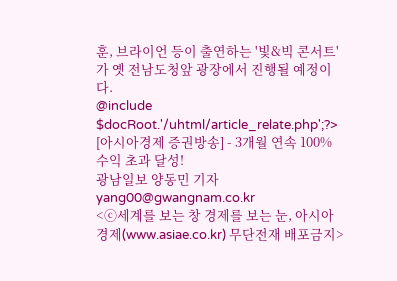훈, 브라이언 등이 출연하는 '빛&빅 콘서트'가 옛 전남도청앞 광장에서 진행될 예정이다.
@include $docRoot.'/uhtml/article_relate.php';?>
[아시아경제 증권방송] - 3개월 연속 100% 수익 초과 달성!
광남일보 양동민 기자 yang00@gwangnam.co.kr
<ⓒ세계를 보는 창 경제를 보는 눈, 아시아경제(www.asiae.co.kr) 무단전재 배포금지>